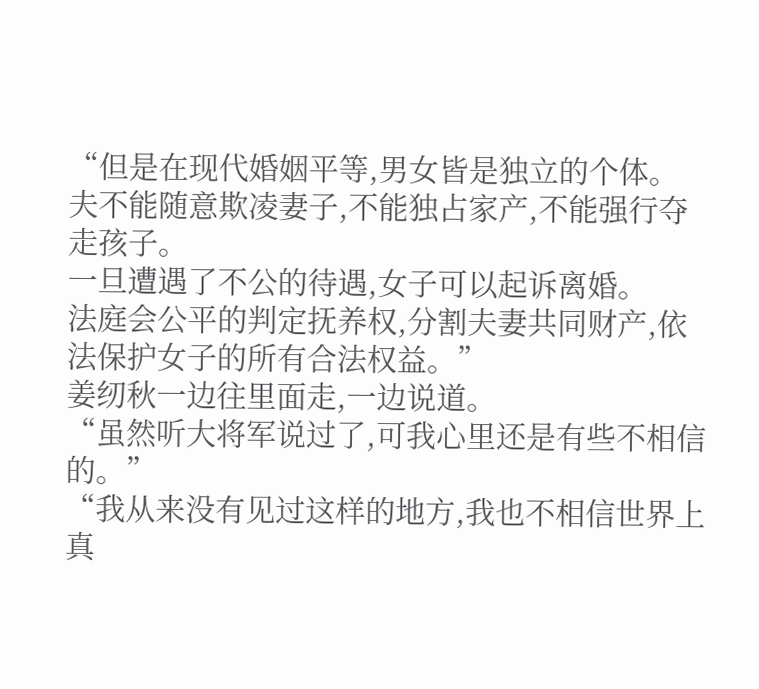“但是在现代婚姻平等,男女皆是独立的个体。
夫不能随意欺凌妻子,不能独占家产,不能强行夺走孩子。
一旦遭遇了不公的待遇,女子可以起诉离婚。
法庭会公平的判定抚养权,分割夫妻共同财产,依法保护女子的所有合法权益。”
姜纫秋一边往里面走,一边说道。
“虽然听大将军说过了,可我心里还是有些不相信的。”
“我从来没有见过这样的地方,我也不相信世界上真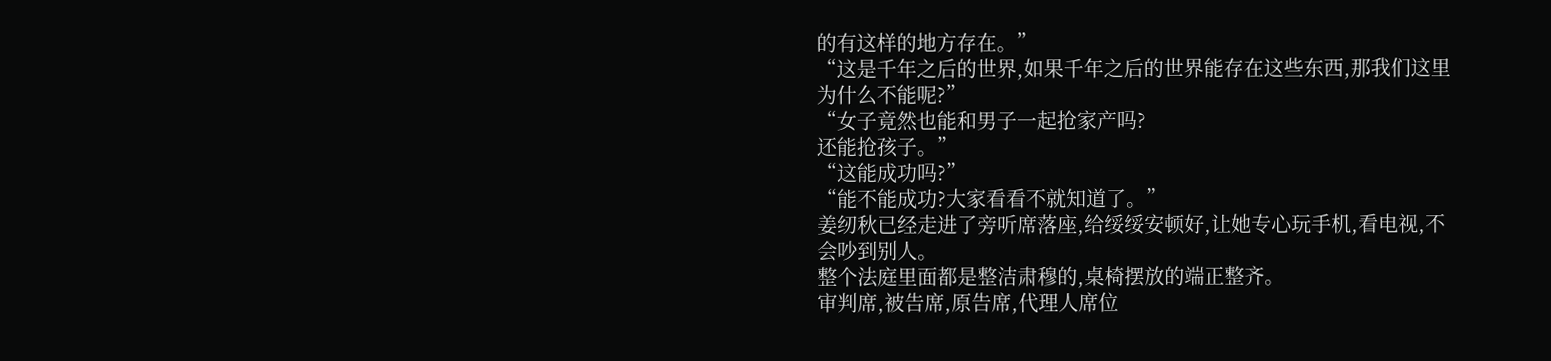的有这样的地方存在。”
“这是千年之后的世界,如果千年之后的世界能存在这些东西,那我们这里为什么不能呢?”
“女子竟然也能和男子一起抢家产吗?
还能抢孩子。”
“这能成功吗?”
“能不能成功?大家看看不就知道了。”
姜纫秋已经走进了旁听席落座,给绥绥安顿好,让她专心玩手机,看电视,不会吵到别人。
整个法庭里面都是整洁肃穆的,桌椅摆放的端正整齐。
审判席,被告席,原告席,代理人席位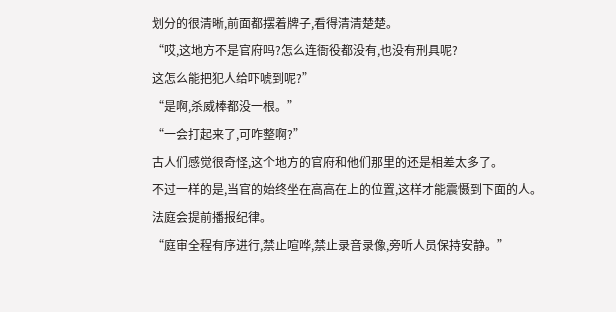划分的很清晰,前面都摆着牌子,看得清清楚楚。
“哎,这地方不是官府吗?怎么连衙役都没有,也没有刑具呢?
这怎么能把犯人给吓唬到呢?”
“是啊,杀威棒都没一根。”
“一会打起来了,可咋整啊?”
古人们感觉很奇怪,这个地方的官府和他们那里的还是相差太多了。
不过一样的是,当官的始终坐在高高在上的位置,这样才能震慑到下面的人。
法庭会提前播报纪律。
“庭审全程有序进行,禁止喧哗,禁止录音录像,旁听人员保持安静。”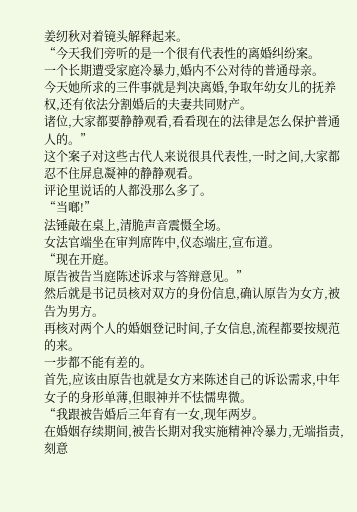姜纫秋对着镜头解释起来。
“今天我们旁听的是一个很有代表性的离婚纠纷案。
一个长期遭受家庭冷暴力,婚内不公对待的普通母亲。
今天她所求的三件事就是判决离婚,争取年幼女儿的抚养权,还有依法分割婚后的夫妻共同财产。
诸位,大家都要静静观看,看看现在的法律是怎么保护普通人的。”
这个案子对这些古代人来说很具代表性,一时之间,大家都忍不住屏息凝神的静静观看。
评论里说话的人都没那么多了。
“当啷!”
法锤敲在桌上,清脆声音震慑全场。
女法官端坐在审判席阵中,仪态端庄,宣布道。
“现在开庭。
原告被告当庭陈述诉求与答辩意见。”
然后就是书记员核对双方的身份信息,确认原告为女方,被告为男方。
再核对两个人的婚姻登记时间,子女信息,流程都要按规范的来。
一步都不能有差的。
首先,应该由原告也就是女方来陈述自己的诉讼需求,中年女子的身形单薄,但眼神并不怯懦卑微。
“我跟被告婚后三年育有一女,现年两岁。
在婚姻存续期间,被告长期对我实施精神冷暴力,无端指责,刻意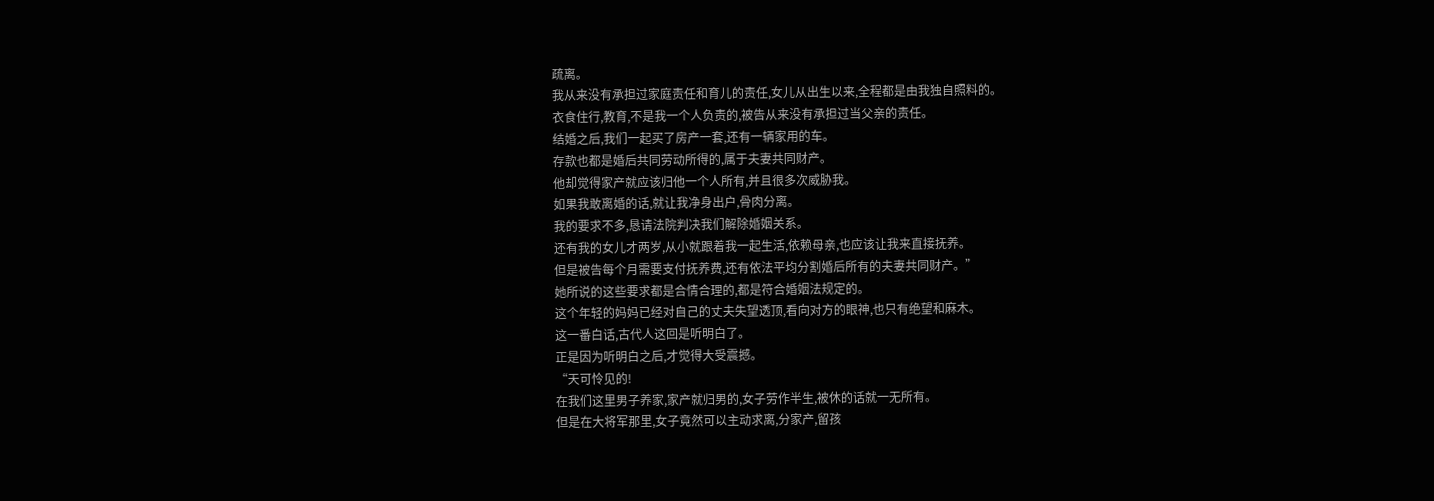疏离。
我从来没有承担过家庭责任和育儿的责任,女儿从出生以来,全程都是由我独自照料的。
衣食住行,教育,不是我一个人负责的,被告从来没有承担过当父亲的责任。
结婚之后,我们一起买了房产一套,还有一辆家用的车。
存款也都是婚后共同劳动所得的,属于夫妻共同财产。
他却觉得家产就应该归他一个人所有,并且很多次威胁我。
如果我敢离婚的话,就让我净身出户,骨肉分离。
我的要求不多,恳请法院判决我们解除婚姻关系。
还有我的女儿才两岁,从小就跟着我一起生活,依赖母亲,也应该让我来直接抚养。
但是被告每个月需要支付抚养费,还有依法平均分割婚后所有的夫妻共同财产。”
她所说的这些要求都是合情合理的,都是符合婚姻法规定的。
这个年轻的妈妈已经对自己的丈夫失望透顶,看向对方的眼神,也只有绝望和麻木。
这一番白话,古代人这回是听明白了。
正是因为听明白之后,才觉得大受震撼。
“天可怜见的!
在我们这里男子养家,家产就归男的,女子劳作半生,被休的话就一无所有。
但是在大将军那里,女子竟然可以主动求离,分家产,留孩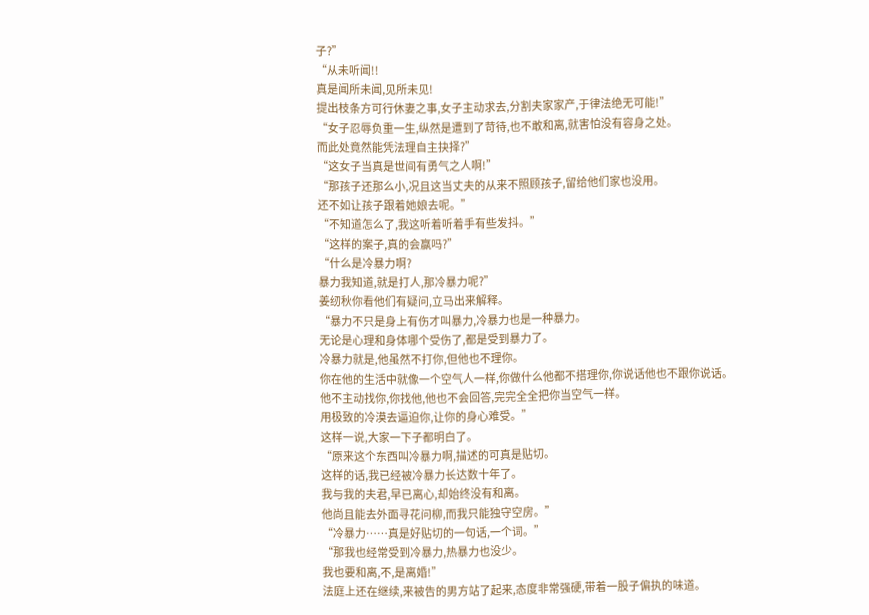子?”
“从未听闻!!
真是闻所未闻,见所未见!
提出枝条方可行休妻之事,女子主动求去,分割夫家家产,于律法绝无可能!”
“女子忍辱负重一生,纵然是遭到了苛待,也不敢和离,就害怕没有容身之处。
而此处竟然能凭法理自主抉择?”
“这女子当真是世间有勇气之人啊!”
“那孩子还那么小,况且这当丈夫的从来不照顾孩子,留给他们家也没用。
还不如让孩子跟着她娘去呢。”
“不知道怎么了,我这听着听着手有些发抖。”
“这样的案子,真的会赢吗?”
“什么是冷暴力啊?
暴力我知道,就是打人,那冷暴力呢?”
姜纫秋你看他们有疑问,立马出来解释。
“暴力不只是身上有伤才叫暴力,冷暴力也是一种暴力。
无论是心理和身体哪个受伤了,都是受到暴力了。
冷暴力就是,他虽然不打你,但他也不理你。
你在他的生活中就像一个空气人一样,你做什么他都不搭理你,你说话他也不跟你说话。
他不主动找你,你找他,他也不会回答,完完全全把你当空气一样。
用极致的冷漠去逼迫你,让你的身心难受。”
这样一说,大家一下子都明白了。
“原来这个东西叫冷暴力啊,描述的可真是贴切。
这样的话,我已经被冷暴力长达数十年了。
我与我的夫君,早已离心,却始终没有和离。
他尚且能去外面寻花问柳,而我只能独守空房。”
“冷暴力……真是好贴切的一句话,一个词。”
“那我也经常受到冷暴力,热暴力也没少。
我也要和离,不,是离婚!”
法庭上还在继续,来被告的男方站了起来,态度非常强硬,带着一股子偏执的味道。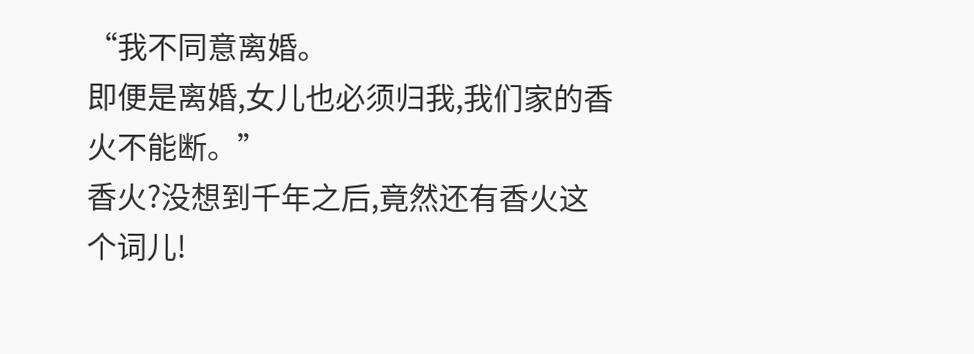“我不同意离婚。
即便是离婚,女儿也必须归我,我们家的香火不能断。”
香火?没想到千年之后,竟然还有香火这个词儿!